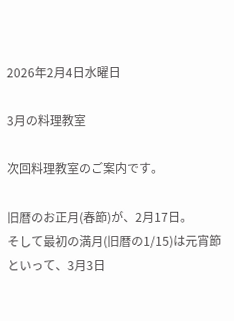2026年2月4日水曜日

3月の料理教室

次回料理教室のご案内です。

旧暦のお正月(春節)が、2月17日。
そして最初の満月(旧暦の1/15)は元宵節といって、3月3日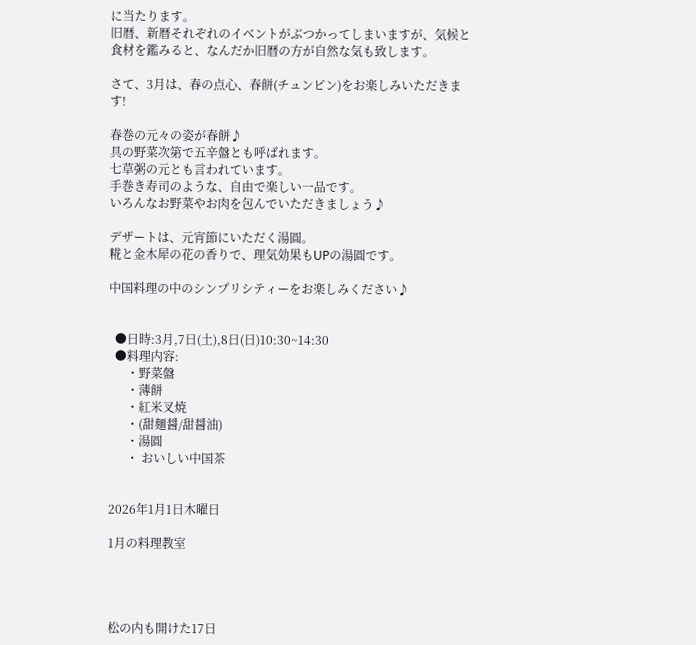に当たります。
旧暦、新暦それぞれのイベントがぶつかってしまいますが、気候と食材を鑑みると、なんだか旧暦の方が自然な気も致します。

さて、3月は、春の点心、春餅(チュンピン)をお楽しみいただきます!

春巻の元々の姿が春餅♪
具の野菜次第で五辛盤とも呼ばれます。
七草粥の元とも言われています。
手巻き寿司のような、自由で楽しい一品です。
いろんなお野菜やお肉を包んでいただきましょう♪

デザートは、元宵節にいただく湯圓。
糀と金木犀の花の香りで、理気効果もUPの湯圓です。

中国料理の中のシンプリシティーをお楽しみください♪


  ●日時:3月,7日(土),8日(日)10:30~14:30
  ●料理内容:
      ・野菜盤
      ・薄餅
      ・紅米叉焼
      ・(甜麺醤/甜醤油)
      ・湯圓
      ・ おいしい中国茶


2026年1月1日木曜日

1月の料理教室




松の内も開けた17日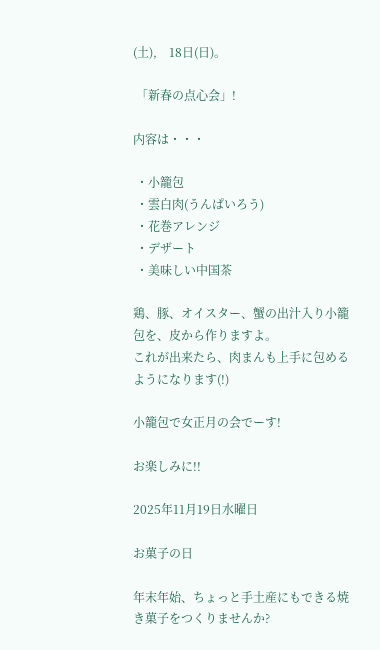(土),    18日(日)。

 「新春の点心会」!

内容は・・・

 ・小籠包
 ・雲白肉(うんぱいろう)
 ・花巻アレンジ
 ・デザート
 ・美味しい中国茶

鶏、豚、オイスター、蟹の出汁入り小籠包を、皮から作りますよ。
これが出来たら、肉まんも上手に包めるようになります(!)

小籠包で女正月の会でーす!

お楽しみに!!

2025年11月19日水曜日

お菓子の日

年末年始、ちょっと手土産にもできる焼き菓子をつくりませんか?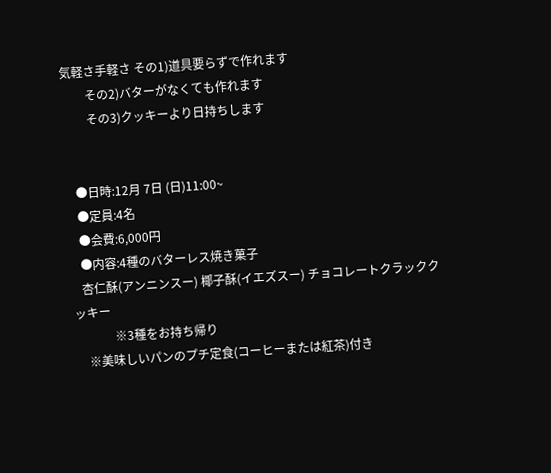気軽さ手軽さ その1)道具要らずで作れます
        その2)バターがなくても作れます
        その3)クッキーより日持ちします


   ●日時:12月 7日 (日)11:00~
   ●定員:4名
   ●会費:6,000円
   ●内容:4種のバターレス焼き菓子
   杏仁酥(アンニンスー) 椰子酥(イエズスー) チョコレートクラッククッキー
             ※3種をお持ち帰り
    ※美味しいパンのプチ定食(コーヒーまたは紅茶)付き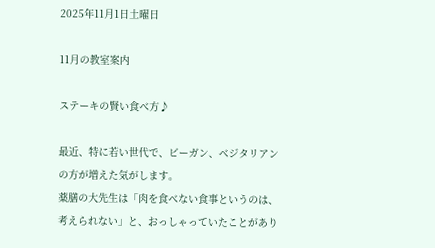2025年11月1日土曜日

11月の教室案内

ステーキの賢い食べ方♪

最近、特に若い世代で、ビーガン、ベジタリアンの方が増えた気がします。
薬膳の大先生は「肉を食べない食事というのは、考えられない」と、おっしゃっていたことがあり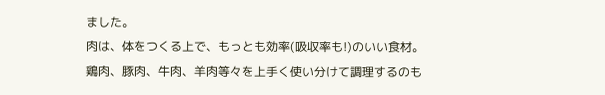ました。
肉は、体をつくる上で、もっとも効率(吸収率も!)のいい食材。
鶏肉、豚肉、牛肉、羊肉等々を上手く使い分けて調理するのも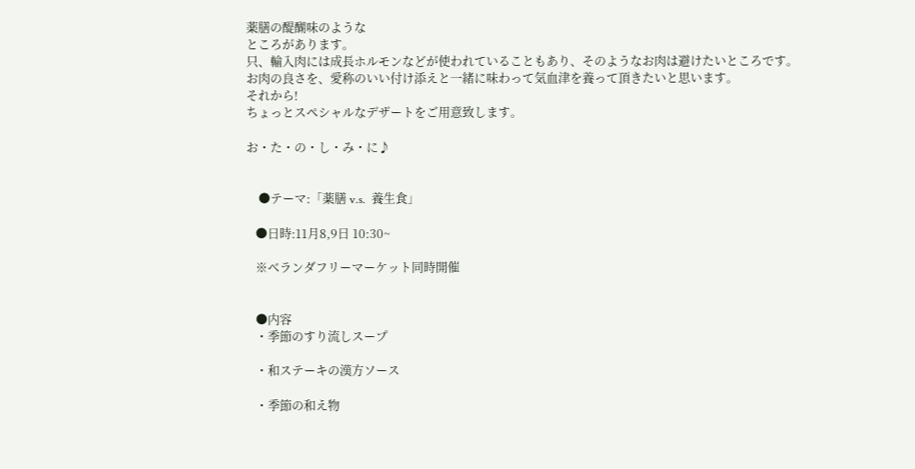薬膳の醍醐味のような
ところがあります。
只、輸入肉には成長ホルモンなどが使われていることもあり、そのようなお肉は避けたいところです。
お肉の良さを、愛称のいい付け添えと一緒に味わって気血津を養って頂きたいと思います。
それから!
ちょっとスペシャルなデザートをご用意致します。

お・た・の・し・み・に♪


    ●テーマ:「薬膳 v.s.  養生食」

   ●日時:11月8,9日 10:30~

   ※ベランダフリーマーケット同時開催


   ●内容
   ・季節のすり流しスープ

   ・和ステーキの漢方ソース

   ・季節の和え物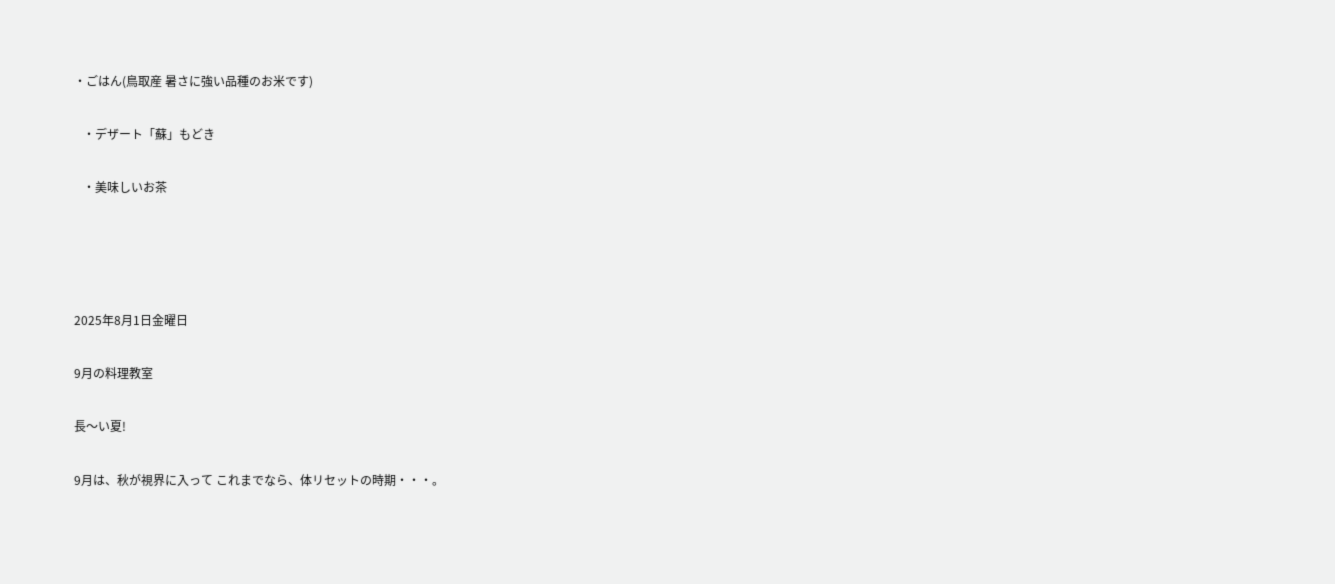・ごはん(鳥取産 暑さに強い品種のお米です)

   ・デザート「蘇」もどき

   ・美味しいお茶




2025年8月1日金曜日

9月の料理教室

長〜い夏!

9月は、秋が視界に入って これまでなら、体リセットの時期・・・。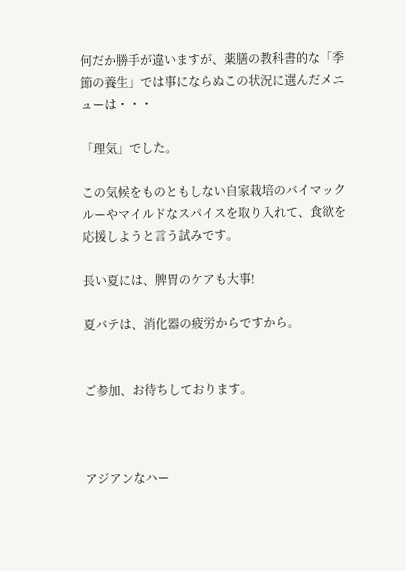何だか勝手が違いますが、薬膳の教科書的な「季節の養生」では事にならぬこの状況に選んだメニューは・・・

「理気」でした。

この気候をものともしない自家栽培のバイマックルーやマイルドなスパイスを取り入れて、食欲を応援しようと言う試みです。

長い夏には、脾胃のケアも大事!

夏バテは、消化器の疲労からですから。


ご参加、お待ちしております。



アジアンなハー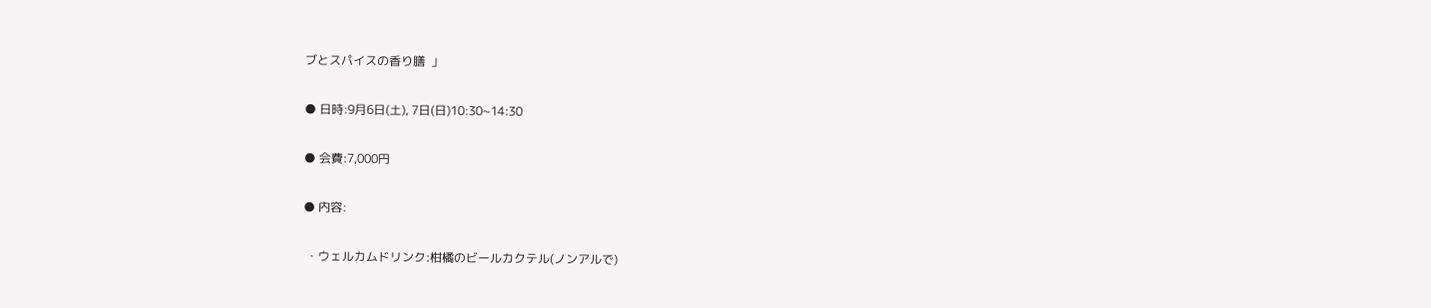ブとスパイスの香り膳  」

● 日時:9月6日(土), 7日(日)10:30~14:30

● 会費:7,000円

● 内容:

 ・ウェルカムドリンク:柑橘のビールカクテル(ノンアルで)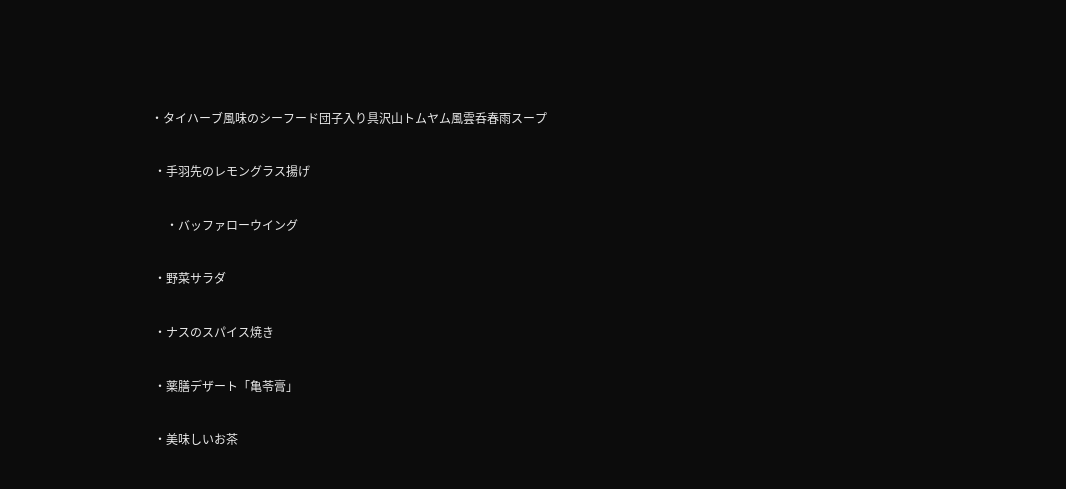・タイハーブ風味のシーフード団子入り具沢山トムヤム風雲呑春雨スープ

 ・手羽先のレモングラス揚げ

     ・バッファローウイング

 ・野菜サラダ

 ・ナスのスパイス焼き

 ・薬膳デザート「亀苓膏」

 ・美味しいお茶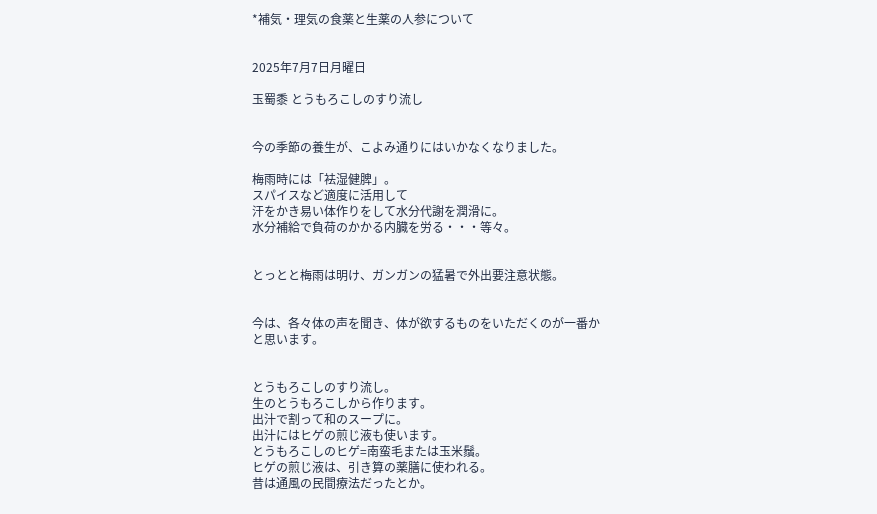*補気・理気の食薬と生薬の人参について


2025年7月7日月曜日

玉蜀黍 とうもろこしのすり流し


今の季節の養生が、こよみ通りにはいかなくなりました。

梅雨時には「袪湿健脾」。
スパイスなど適度に活用して
汗をかき易い体作りをして水分代謝を潤滑に。
水分補給で負荷のかかる内臓を労る・・・等々。


とっとと梅雨は明け、ガンガンの猛暑で外出要注意状態。


今は、各々体の声を聞き、体が欲するものをいただくのが一番かと思います。


とうもろこしのすり流し。
生のとうもろこしから作ります。
出汁で割って和のスープに。
出汁にはヒゲの煎じ液も使います。
とうもろこしのヒゲ=南蛮毛または玉米鬚。
ヒゲの煎じ液は、引き算の薬膳に使われる。
昔は通風の民間療法だったとか。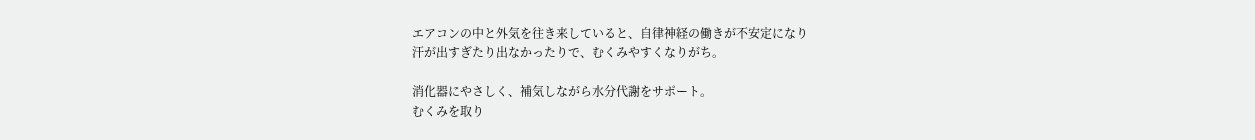エアコンの中と外気を往き来していると、自律神経の働きが不安定になり
汗が出すぎたり出なかったりで、むくみやすくなりがち。

消化器にやさしく、補気しながら水分代謝をサポート。
むくみを取り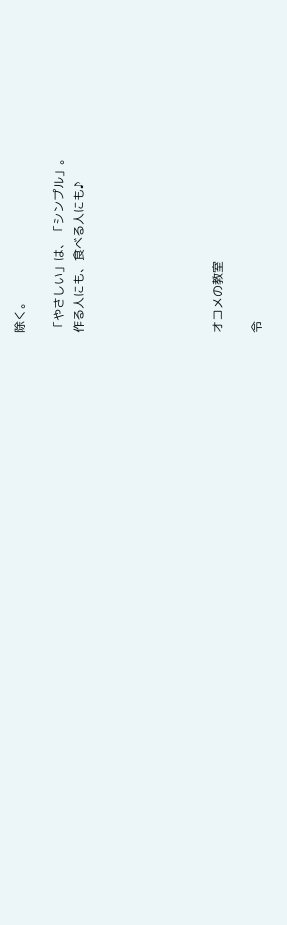除く。

「やさしい」は、「シンプル」。
作る人にも、食べる人にも♪






オコメの教室

令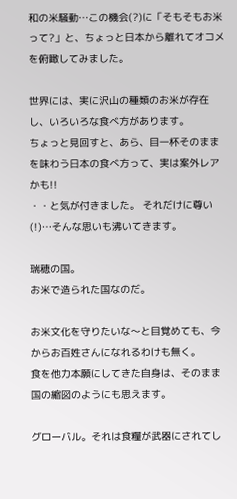和の米騒動…この機会(?)に「そもそもお米って?」と、ちょっと日本から離れてオコメを俯瞰してみました。

世界には、実に沢山の種類のお米が存在し、いろいろな食べ方があります。
ちょっと見回すと、あら、目一杯そのままを味わう日本の食べ方って、実は案外レアかも!!
・・と気が付きました。 それだけに尊い(!)…そんな思いも沸いてきます。

瑞穂の国。
お米で造られた国なのだ。

お米文化を守りたいな〜と目覚めても、今からお百姓さんになれるわけも無く。
食を他力本願にしてきた自身は、そのまま国の縮図のようにも思えます。

グローバル。それは食糧が武器にされてし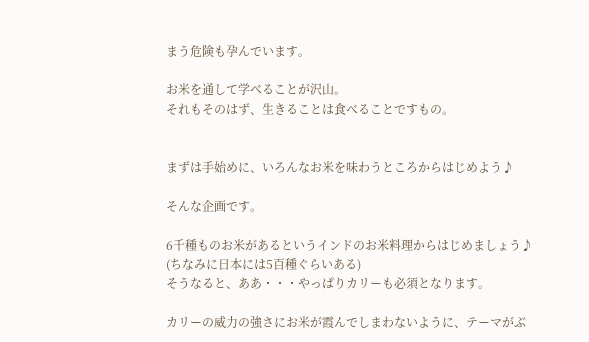まう危険も孕んでいます。

お米を通して学べることが沢山。
それもそのはず、生きることは食べることですもの。


まずは手始めに、いろんなお米を味わうところからはじめよう♪

そんな企画です。

6千種ものお米があるというインドのお米料理からはじめましょう♪
(ちなみに日本には5百種ぐらいある)
そうなると、ああ・・・やっぱりカリーも必須となります。

カリーの威力の強さにお米が霞んでしまわないように、テーマがぶ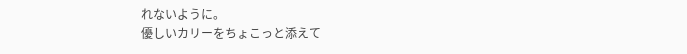れないように。
優しいカリーをちょこっと添えて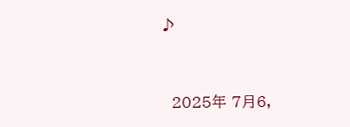♪


  2025年 7月6,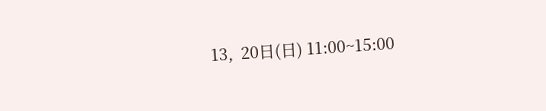13,  20日(日) 11:00~15:00